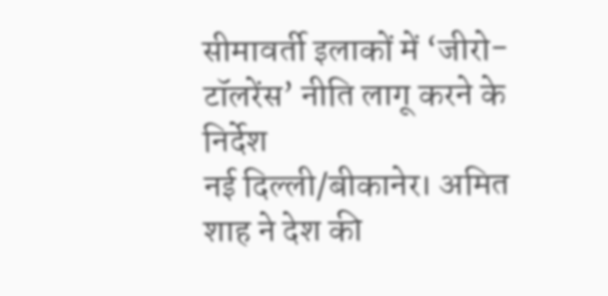सीमावर्ती इलाकों में ‘जीरो-टॉलरेंस’ नीति लागू करने के निर्देश
नई दिल्ली/बीकानेर। अमित शाह ने देश की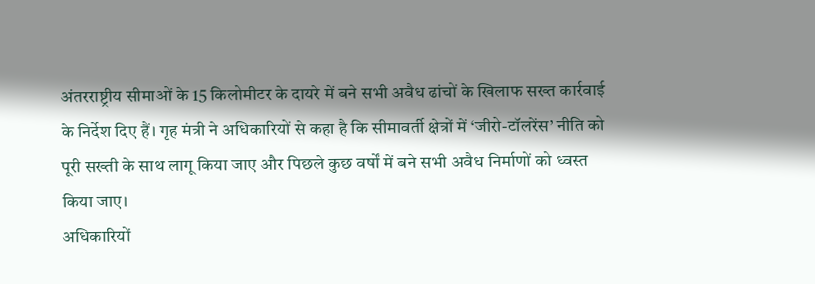अंतरराष्ट्रीय सीमाओं के 15 किलोमीटर के दायरे में बने सभी अवैध ढांचों के खिलाफ सख्त कार्रवाई के निर्देश दिए हैं। गृह मंत्री ने अधिकारियों से कहा है कि सीमावर्ती क्षेत्रों में ‘जीरो-टॉलरेंस’ नीति को पूरी सख्ती के साथ लागू किया जाए और पिछले कुछ वर्षों में बने सभी अवैध निर्माणों को ध्वस्त किया जाए।
अधिकारियों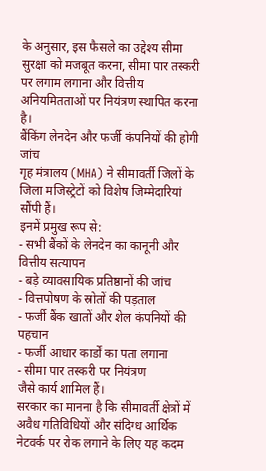के अनुसार, इस फैसले का उद्देश्य सीमा सुरक्षा को मजबूत करना, सीमा पार तस्करी पर लगाम लगाना और वित्तीय अनियमितताओं पर नियंत्रण स्थापित करना है।
बैंकिंग लेनदेन और फर्जी कंपनियों की होगी जांच
गृह मंत्रालय (MHA) ने सीमावर्ती जिलों के जिला मजिस्ट्रेटों को विशेष जिम्मेदारियां सौंपी हैं।
इनमें प्रमुख रूप से:
- सभी बैंकों के लेनदेन का कानूनी और वित्तीय सत्यापन
- बड़े व्यावसायिक प्रतिष्ठानों की जांच
- वित्तपोषण के स्रोतों की पड़ताल
- फर्जी बैंक खातों और शेल कंपनियों की पहचान
- फर्जी आधार कार्डों का पता लगाना
- सीमा पार तस्करी पर नियंत्रण
जैसे कार्य शामिल हैं।
सरकार का मानना है कि सीमावर्ती क्षेत्रों में अवैध गतिविधियों और संदिग्ध आर्थिक नेटवर्क पर रोक लगाने के लिए यह कदम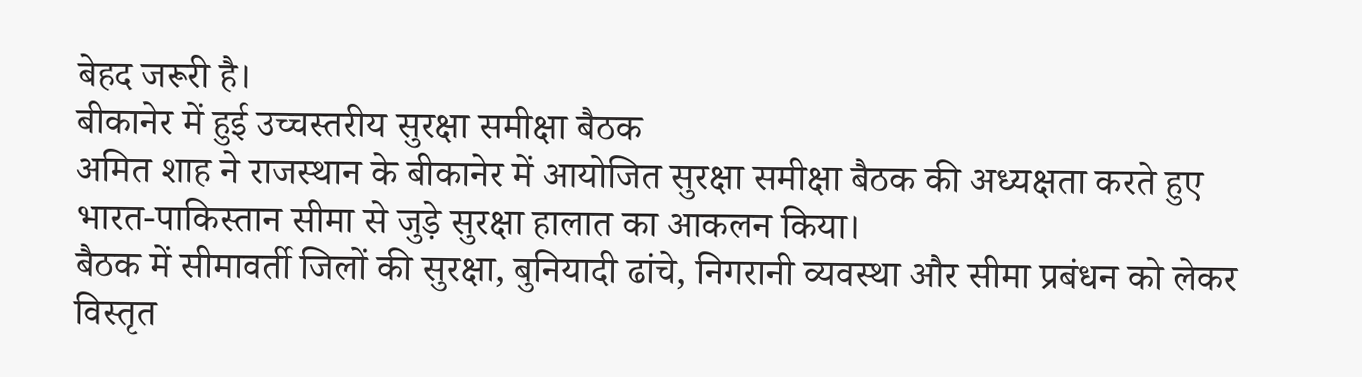बेहद जरूरी है।
बीकानेर में हुई उच्चस्तरीय सुरक्षा समीक्षा बैठक
अमित शाह ने राजस्थान के बीकानेर में आयोजित सुरक्षा समीक्षा बैठक की अध्यक्षता करते हुए भारत-पाकिस्तान सीमा से जुड़े सुरक्षा हालात का आकलन किया।
बैठक में सीमावर्ती जिलों की सुरक्षा, बुनियादी ढांचे, निगरानी व्यवस्था और सीमा प्रबंधन को लेकर विस्तृत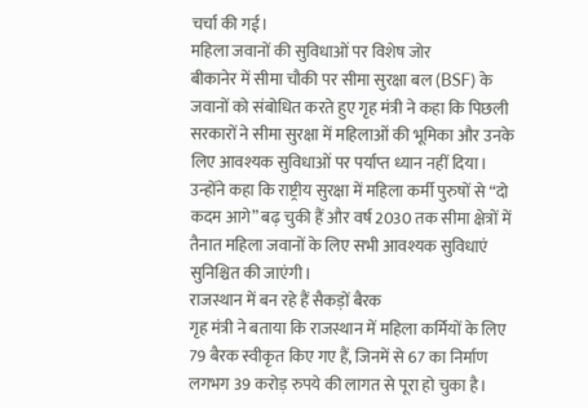चर्चा की गई।
महिला जवानों की सुविधाओं पर विशेष जोर
बीकानेर में सीमा चौकी पर सीमा सुरक्षा बल (BSF) के जवानों को संबोधित करते हुए गृह मंत्री ने कहा कि पिछली सरकारों ने सीमा सुरक्षा में महिलाओं की भूमिका और उनके लिए आवश्यक सुविधाओं पर पर्याप्त ध्यान नहीं दिया।
उन्होंने कहा कि राष्ट्रीय सुरक्षा में महिला कर्मी पुरुषों से “दो कदम आगे” बढ़ चुकी हैं और वर्ष 2030 तक सीमा क्षेत्रों में तैनात महिला जवानों के लिए सभी आवश्यक सुविधाएं सुनिश्चित की जाएंगी।
राजस्थान में बन रहे हैं सैकड़ों बैरक
गृह मंत्री ने बताया कि राजस्थान में महिला कर्मियों के लिए 79 बैरक स्वीकृत किए गए हैं, जिनमें से 67 का निर्माण लगभग 39 करोड़ रुपये की लागत से पूरा हो चुका है।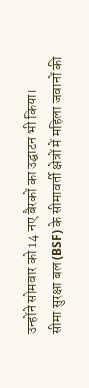उन्होंने सोमवार को 14 नए बैरकों का उद्घाटन भी किया।
सीमा सुरक्षा बल (BSF) के सीमावर्ती क्षेत्रों में महिला जवानों की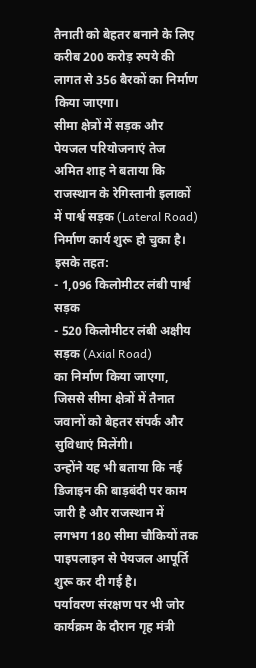तैनाती को बेहतर बनाने के लिए करीब 200 करोड़ रुपये की लागत से 356 बैरकों का निर्माण किया जाएगा।
सीमा क्षेत्रों में सड़क और पेयजल परियोजनाएं तेज
अमित शाह ने बताया कि राजस्थान के रेगिस्तानी इलाकों में पार्श्व सड़क (Lateral Road) निर्माण कार्य शुरू हो चुका है।
इसके तहत:
- 1,096 किलोमीटर लंबी पार्श्व सड़क
- 520 किलोमीटर लंबी अक्षीय सड़क (Axial Road)
का निर्माण किया जाएगा, जिससे सीमा क्षेत्रों में तैनात जवानों को बेहतर संपर्क और सुविधाएं मिलेंगी।
उन्होंने यह भी बताया कि नई डिजाइन की बाड़बंदी पर काम जारी है और राजस्थान में लगभग 180 सीमा चौकियों तक पाइपलाइन से पेयजल आपूर्ति शुरू कर दी गई है।
पर्यावरण संरक्षण पर भी जोर
कार्यक्रम के दौरान गृह मंत्री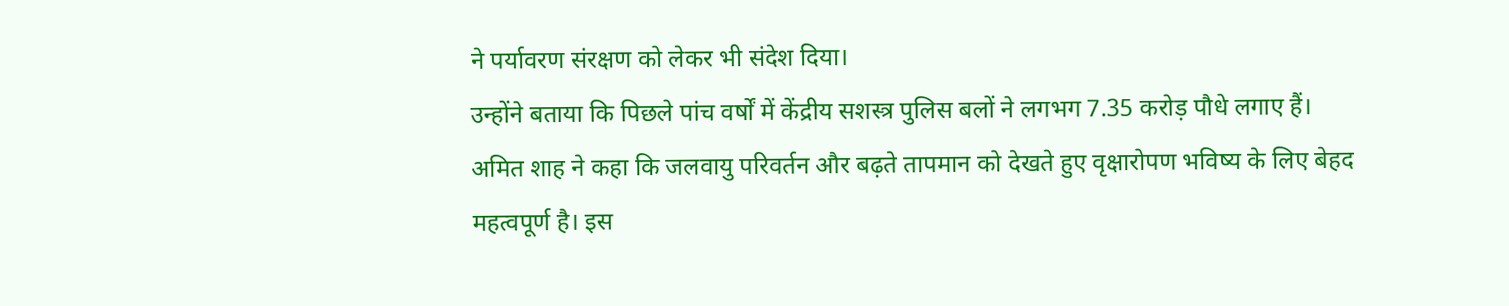ने पर्यावरण संरक्षण को लेकर भी संदेश दिया।
उन्होंने बताया कि पिछले पांच वर्षों में केंद्रीय सशस्त्र पुलिस बलों ने लगभग 7.35 करोड़ पौधे लगाए हैं।
अमित शाह ने कहा कि जलवायु परिवर्तन और बढ़ते तापमान को देखते हुए वृक्षारोपण भविष्य के लिए बेहद महत्वपूर्ण है। इस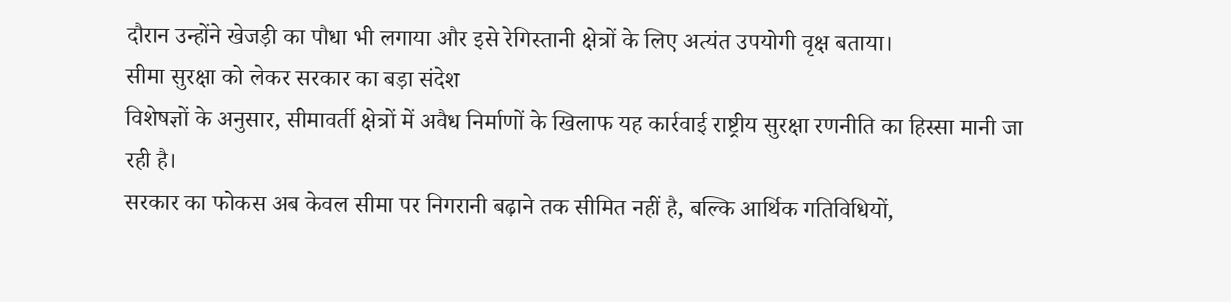दौरान उन्होंने खेजड़ी का पौधा भी लगाया और इसे रेगिस्तानी क्षेत्रों के लिए अत्यंत उपयोगी वृक्ष बताया।
सीमा सुरक्षा को लेकर सरकार का बड़ा संदेश
विशेषज्ञों के अनुसार, सीमावर्ती क्षेत्रों में अवैध निर्माणों के खिलाफ यह कार्रवाई राष्ट्रीय सुरक्षा रणनीति का हिस्सा मानी जा रही है।
सरकार का फोकस अब केवल सीमा पर निगरानी बढ़ाने तक सीमित नहीं है, बल्कि आर्थिक गतिविधियों,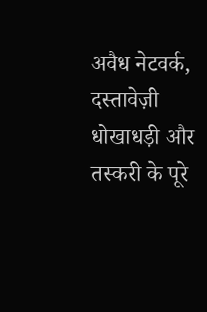अवैध नेटवर्क, दस्तावेज़ी धोखाधड़ी और तस्करी के पूरे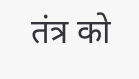तंत्र को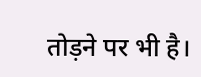तोड़ने पर भी है।